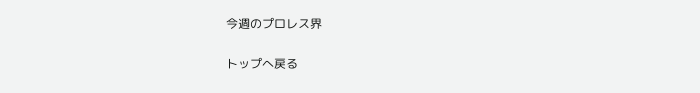今週のプロレス界

トップへ戻る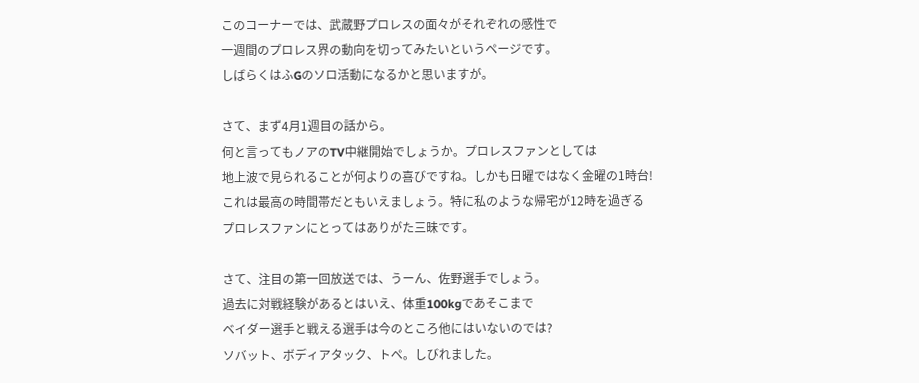このコーナーでは、武蔵野プロレスの面々がそれぞれの感性で
一週間のプロレス界の動向を切ってみたいというページです。
しばらくはふGのソロ活動になるかと思いますが。

さて、まず4月1週目の話から。
何と言ってもノアのTV中継開始でしょうか。プロレスファンとしては
地上波で見られることが何よりの喜びですね。しかも日曜ではなく金曜の1時台!
これは最高の時間帯だともいえましょう。特に私のような帰宅が12時を過ぎる
プロレスファンにとってはありがた三昧です。

さて、注目の第一回放送では、うーん、佐野選手でしょう。
過去に対戦経験があるとはいえ、体重100kgであそこまで
ベイダー選手と戦える選手は今のところ他にはいないのでは?
ソバット、ボディアタック、トペ。しびれました。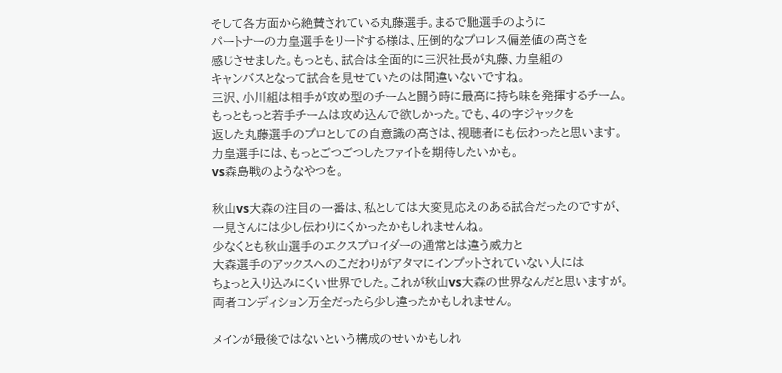そして各方面から絶賛されている丸藤選手。まるで馳選手のように
パートナーの力皇選手をリードする様は、圧倒的なプロレス偏差値の高さを
感じさせました。もっとも、試合は全面的に三沢社長が丸藤、力皇組の
キャンバスとなって試合を見せていたのは間違いないですね。
三沢、小川組は相手が攻め型のチームと闘う時に最高に持ち味を発揮するチーム。
もっともっと若手チームは攻め込んで欲しかった。でも、4の字ジャックを
返した丸藤選手のプロとしての自意識の高さは、視聴者にも伝わったと思います。
力皇選手には、もっとごつごつしたファイトを期待したいかも。
vs森島戦のようなやつを。

秋山vs大森の注目の一番は、私としては大変見応えのある試合だったのですが、
一見さんには少し伝わりにくかったかもしれませんね。
少なくとも秋山選手のエクスプロイダーの通常とは違う威力と
大森選手のアックスへのこだわりがアタマにインプットされていない人には
ちょっと入り込みにくい世界でした。これが秋山vs大森の世界なんだと思いますが。
両者コンディション万全だったら少し違ったかもしれません。

メインが最後ではないという構成のせいかもしれ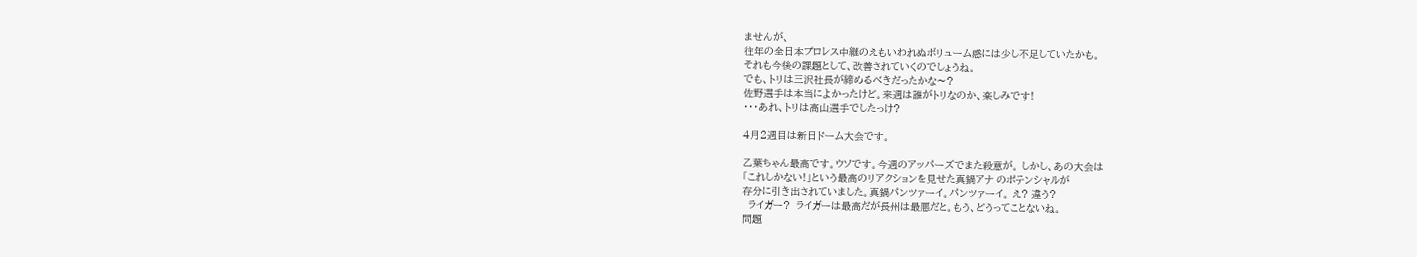ませんが、
往年の全日本プロレス中継のえもいわれぬボリューム感には少し不足していたかも。
それも今後の課題として、改善されていくのでしょうね。
でも、トリは三沢社長が締めるべきだったかな〜?
佐野選手は本当によかったけど。来週は誰がトリなのか、楽しみです!
・・・あれ、トリは高山選手でしたっけ?

4月2週目は新日ドーム大会です。

乙葉ちゃん最高です。ウソです。今週のアッパーズでまた殺意が。 しかし、あの大会は
「これしかない!」という最高のリアクションを見せた真鍋アナ のポテンシャルが
存分に引き出されていました。真鍋パンツァーイ。パンツァーイ。 え? 違う?
  ライガー?  ライガーは最高だが長州は最悪だと。もう、どうってことないね。
問題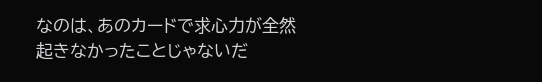なのは、あのカードで求心力が全然起きなかったことじゃないだ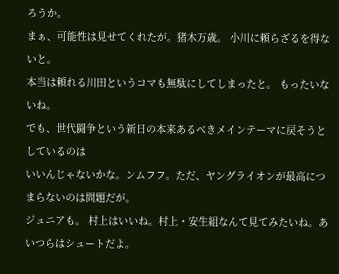ろうか。
まぁ、可能性は見せてくれたが。猪木万歳。 小川に頼らざるを得ないと。
本当は頼れる川田というコマも無駄にしてしまったと。 もったいないね。
でも、世代闘争という新日の本来あるべきメインテーマに戻そうとしているのは
いいんじゃないかな。ンムフフ。ただ、ヤングライオンが最高につまらないのは問題だが。
ジュニアも。 村上はいいね。村上・安生組なんて見てみたいね。あいつらはシュートだよ。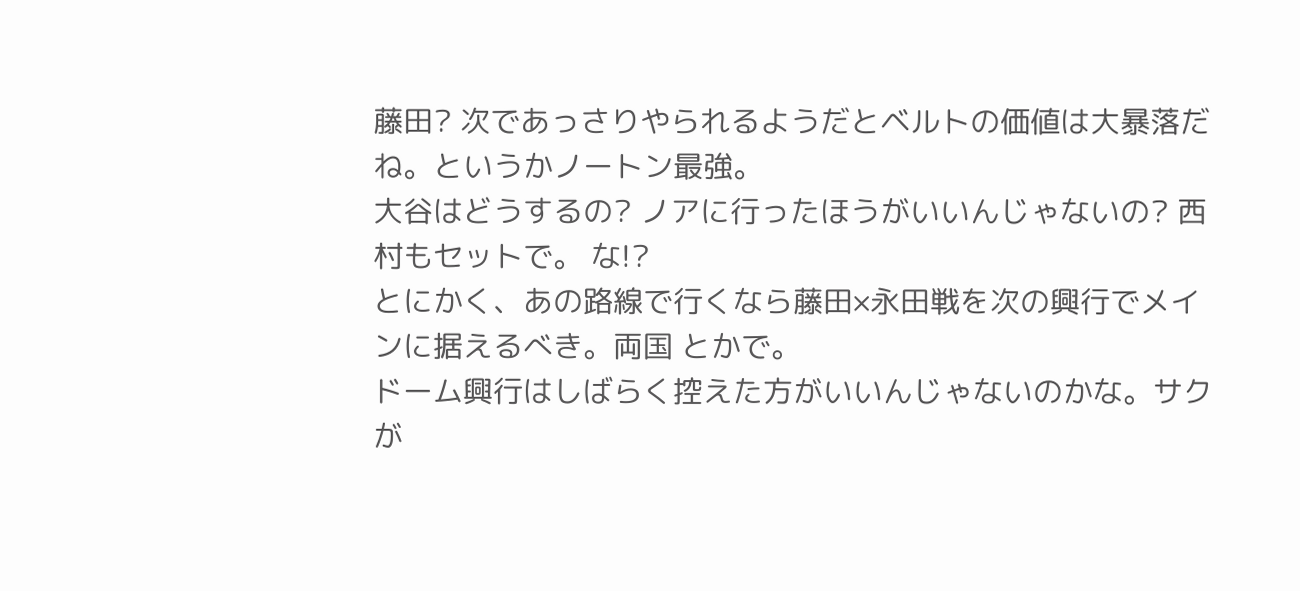藤田? 次であっさりやられるようだとベルトの価値は大暴落だね。というかノートン最強。
大谷はどうするの? ノアに行ったほうがいいんじゃないの? 西村もセットで。 な!?
とにかく、あの路線で行くなら藤田×永田戦を次の興行でメインに据えるべき。両国 とかで。
ドーム興行はしばらく控えた方がいいんじゃないのかな。サクが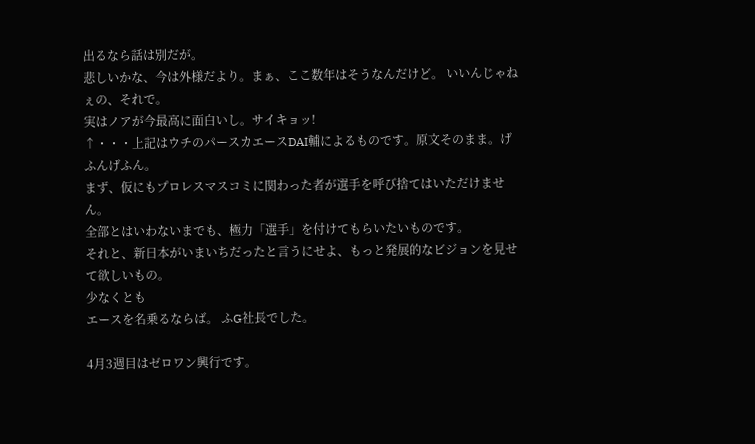出るなら話は別だが。
悲しいかな、今は外様だより。まぁ、ここ数年はそうなんだけど。 いいんじゃねぇの、それで。
実はノアが今最高に面白いし。サイキョッ!
↑・・・上記はウチのパースカエースDAI輔によるものです。原文そのまま。げふんげふん。
まず、仮にもプロレスマスコミに関わった者が選手を呼び捨てはいただけません。
全部とはいわないまでも、極力「選手」を付けてもらいたいものです。
それと、新日本がいまいちだったと言うにせよ、もっと発展的なビジョンを見せて欲しいもの。
少なくとも
エースを名乗るならば。 ふG社長でした。

4月3週目はゼロワン興行です。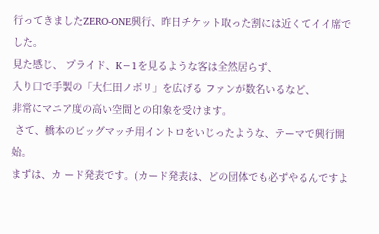行ってきましたZERO-ONE興行、昨日チケット取った割には近くてイイ席でした。
見た感じ、 プライド、K−1を見るような客は全然居らず、
入り口で手製の「大仁田ノボリ」を広げる ファンが数名いるなど、
非常にマニア度の高い空間との印象を受けます。
 さて、橋本のビッグマッチ用イントロをいじったような、テーマで興行開始。
まずは、カ ード発表です。(カード発表は、どの団体でも必ずやるんですよ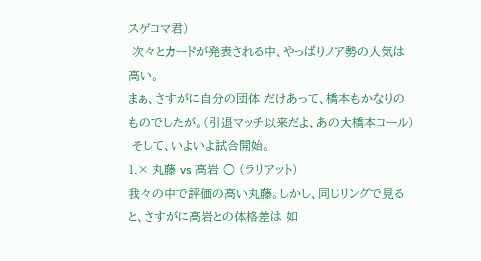スゲコマ君)
 次々とカードが発表される中、やっぱりノア勢の人気は高い。
まぁ、さすがに自分の団体 だけあって、橋本もかなりのものでしたが。(引退マッチ以来だよ、あの大橋本コール)
 そして、いよいよ試合開始。
1.× 丸藤 vs 高岩 ○ (ラリアット)
我々の中で評価の高い丸藤。しかし、同じリングで見ると、さすがに高岩との体格差は 如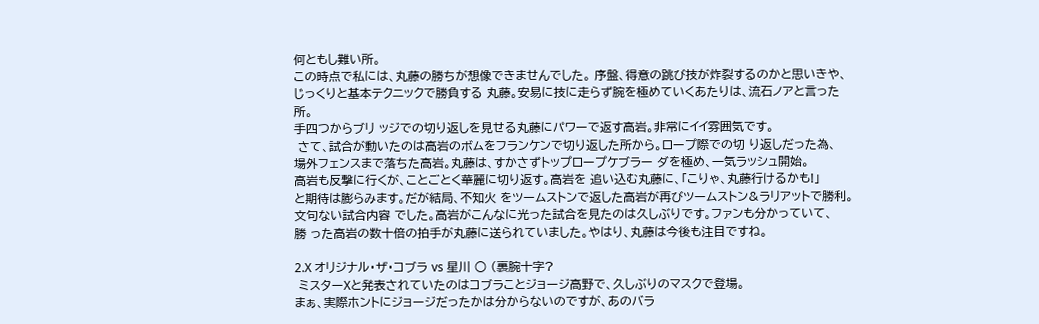何ともし難い所。
この時点で私には、丸藤の勝ちが想像できませんでした。 序盤、得意の跳び技が炸裂するのかと思いきや、
じっくりと基本テクニックで勝負する 丸藤。安易に技に走らず腕を極めていくあたりは、流石ノアと言った所。
手四つからブリ ッジでの切り返しを見せる丸藤にパワーで返す高岩。非常にイイ雰囲気です。
 さて、試合が動いたのは高岩のボムをフランケンで切り返した所から。ロープ際での切 り返しだった為、
場外フェンスまで落ちた高岩。丸藤は、すかさずトップロープケブラー ダを極め、一気ラッシュ開始。
高岩も反撃に行くが、ことごとく華麗に切り返す。高岩を 追い込む丸藤に、「こりゃ、丸藤行けるかも!」
と期待は膨らみます。だが結局、不知火 をツームストンで返した高岩が再びツームストン&ラリアットで勝利。
文句ない試合内容 でした。高岩がこんなに光った試合を見たのは久しぶりです。ファンも分かっていて、
勝 った高岩の数十倍の拍手が丸藤に送られていました。やはり、丸藤は今後も注目ですね。

2.X オリジナル・ザ・コブラ vs 星川 ○ (裏腕十字?
 ミスターXと発表されていたのはコブラことジョージ高野で、久しぶりのマスクで登場。
まぁ、実際ホントにジョージだったかは分からないのですが、あのバラ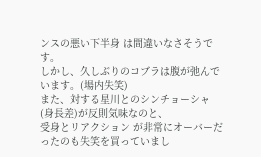ンスの悪い下半身 は間違いなさそうです。
しかし、久しぶりのコブラは腹が弛んでいます。(場内失笑)
また、対する星川とのシンチョーシャ(身長差)が反則気味なのと、
受身とリアクション が非常にオーバーだったのも失笑を買っていまし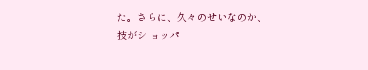た。さらに、久々のせいなのか、
技がシ ョッパ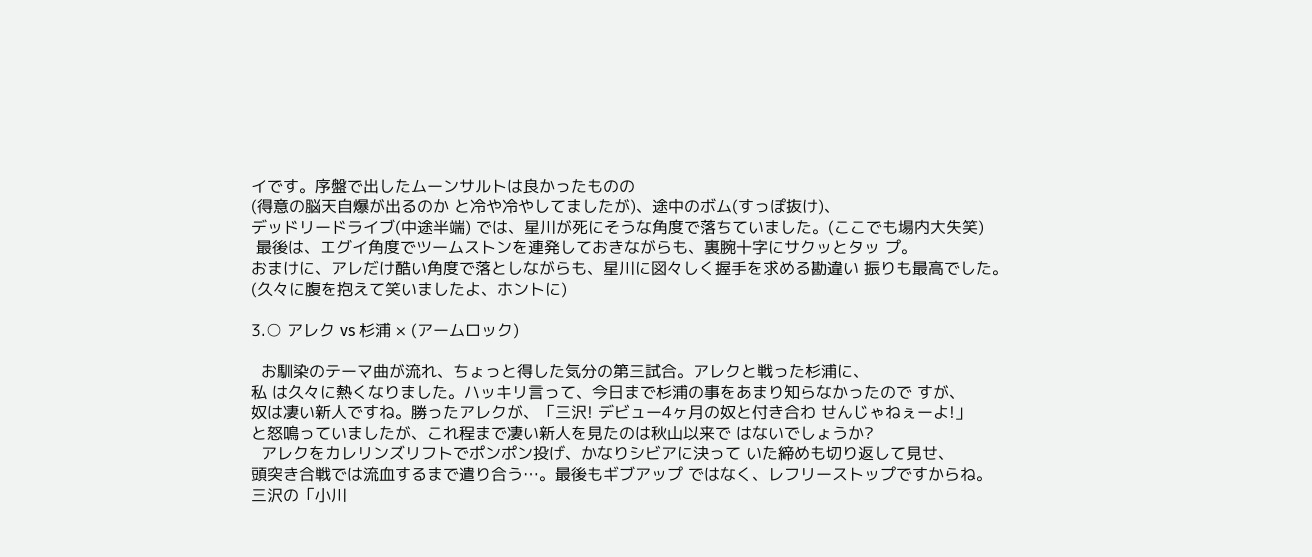イです。序盤で出したムーンサルトは良かったものの
(得意の脳天自爆が出るのか と冷や冷やしてましたが)、途中のボム(すっぽ抜け)、
デッドリードライブ(中途半端) では、星川が死にそうな角度で落ちていました。(ここでも場内大失笑)
 最後は、エグイ角度でツームストンを連発しておきながらも、裏腕十字にサクッとタッ プ。
おまけに、アレだけ酷い角度で落としながらも、星川に図々しく握手を求める勘違い 振りも最高でした。
(久々に腹を抱えて笑いましたよ、ホントに)

3.○ アレク vs 杉浦 × (アームロック)

  お馴染のテーマ曲が流れ、ちょっと得した気分の第三試合。アレクと戦った杉浦に、
私 は久々に熱くなりました。ハッキリ言って、今日まで杉浦の事をあまり知らなかったので すが、
奴は凄い新人ですね。勝ったアレクが、「三沢! デビュー4ヶ月の奴と付き合わ せんじゃねぇーよ!」
と怒鳴っていましたが、これ程まで凄い新人を見たのは秋山以来で はないでしょうか?
  アレクをカレリンズリフトでポンポン投げ、かなりシビアに決って いた締めも切り返して見せ、
頭突き合戦では流血するまで遣り合う…。最後もギブアップ ではなく、レフリーストップですからね。
三沢の「小川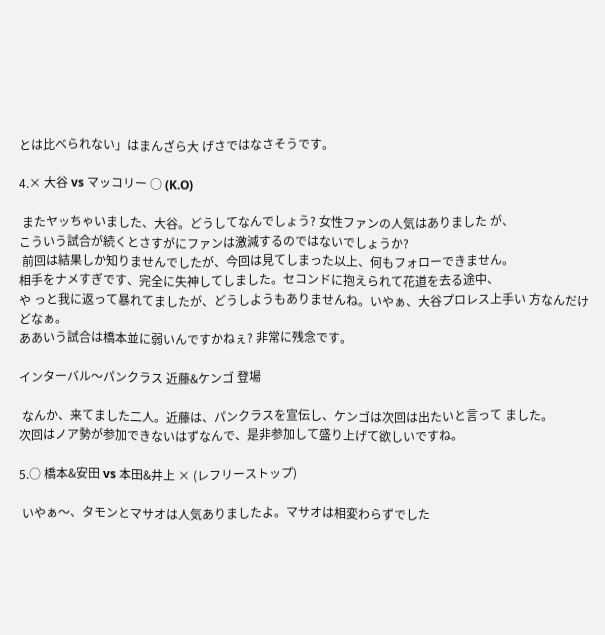とは比べられない」はまんざら大 げさではなさそうです。

4.× 大谷 vs マッコリー ○ (K.O)

 またヤッちゃいました、大谷。どうしてなんでしょう? 女性ファンの人気はありました が、
こういう試合が続くとさすがにファンは激減するのではないでしょうか?
 前回は結果しか知りませんでしたが、今回は見てしまった以上、何もフォローできません。
相手をナメすぎです、完全に失神してしました。セコンドに抱えられて花道を去る途中、
や っと我に返って暴れてましたが、どうしようもありませんね。いやぁ、大谷プロレス上手い 方なんだけどなぁ。
ああいう試合は橋本並に弱いんですかねぇ? 非常に残念です。

インターバル〜パンクラス 近藤&ケンゴ 登場

 なんか、来てました二人。近藤は、パンクラスを宣伝し、ケンゴは次回は出たいと言って ました。
次回はノア勢が参加できないはずなんで、是非参加して盛り上げて欲しいですね。

5.○ 橋本&安田 vs 本田&井上 × (レフリーストップ)

 いやぁ〜、タモンとマサオは人気ありましたよ。マサオは相変わらずでした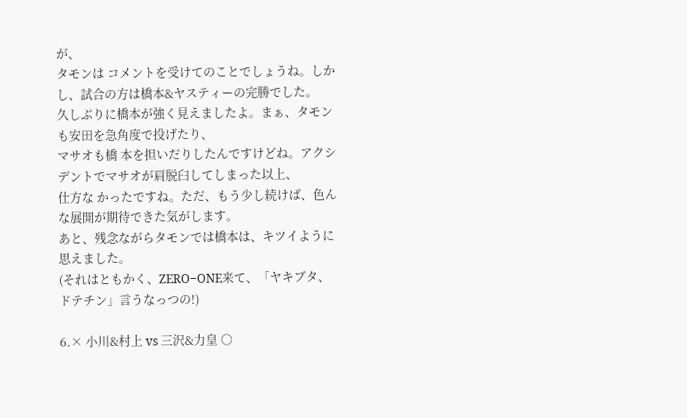が、
タモンは コメントを受けてのことでしょうね。しかし、試合の方は橋本&ヤスティーの完勝でした。
久しぶりに橋本が強く見えましたよ。まぁ、タモンも安田を急角度で投げたり、
マサオも橋 本を担いだりしたんですけどね。アクシデントでマサオが肩脱臼してしまった以上、
仕方な かったですね。ただ、もう少し続けば、色んな展開が期待できた気がします。
あと、残念ながらタモンでは橋本は、キツイように思えました。
(それはともかく、ZERO−ONE来て、「ヤキブタ、ドテチン」言うなっつの!)

6.× 小川&村上 vs 三沢&力皇 ○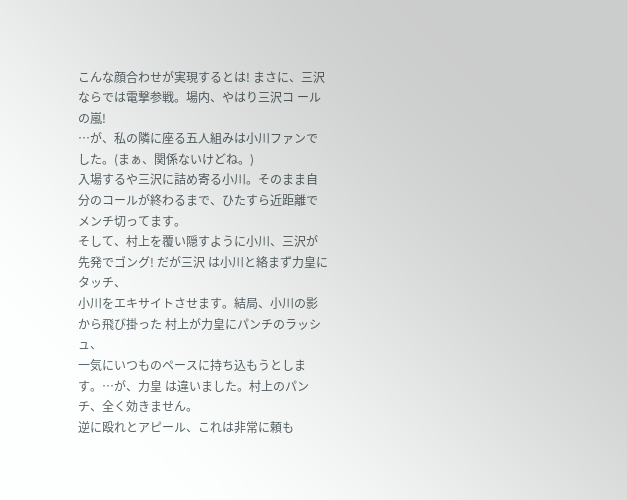こんな顔合わせが実現するとは! まさに、三沢ならでは電撃参戦。場内、やはり三沢コ ールの嵐!
…が、私の隣に座る五人組みは小川ファンでした。(まぁ、関係ないけどね。)
入場するや三沢に詰め寄る小川。そのまま自分のコールが終わるまで、ひたすら近距離でメンチ切ってます。
そして、村上を覆い隠すように小川、三沢が先発でゴング! だが三沢 は小川と絡まず力皇にタッチ、
小川をエキサイトさせます。結局、小川の影から飛び掛った 村上が力皇にパンチのラッシュ、
一気にいつものペースに持ち込もうとします。…が、力皇 は違いました。村上のパンチ、全く効きません。
逆に殴れとアピール、これは非常に頼も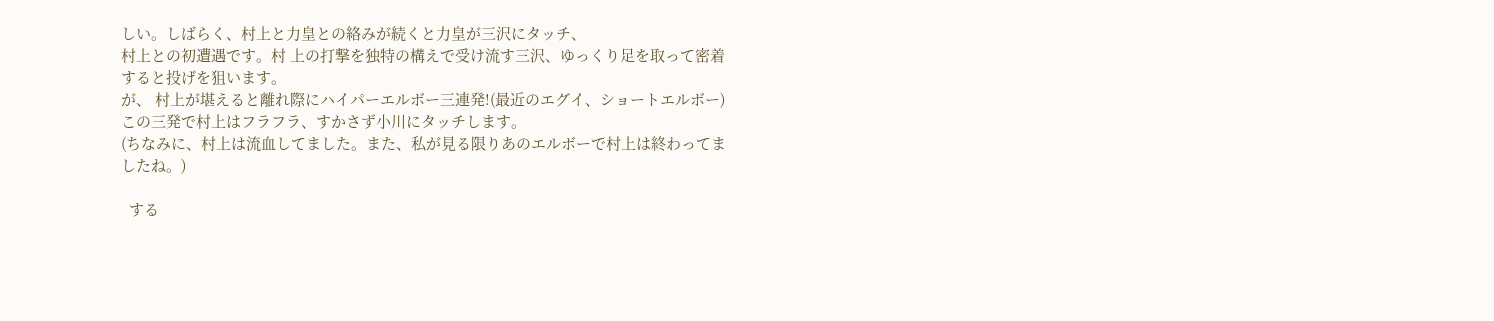しい。しばらく、村上と力皇との絡みが続くと力皇が三沢にタッチ、
村上との初遭遇です。村 上の打撃を独特の構えで受け流す三沢、ゆっくり足を取って密着すると投げを狙います。
が、 村上が堪えると離れ際にハイパーエルボー三連発!(最近のエグイ、ショートエルボー)
この三発で村上はフラフラ、すかさず小川にタッチします。
(ちなみに、村上は流血してました。また、私が見る限りあのエルボーで村上は終わってましたね。)

  する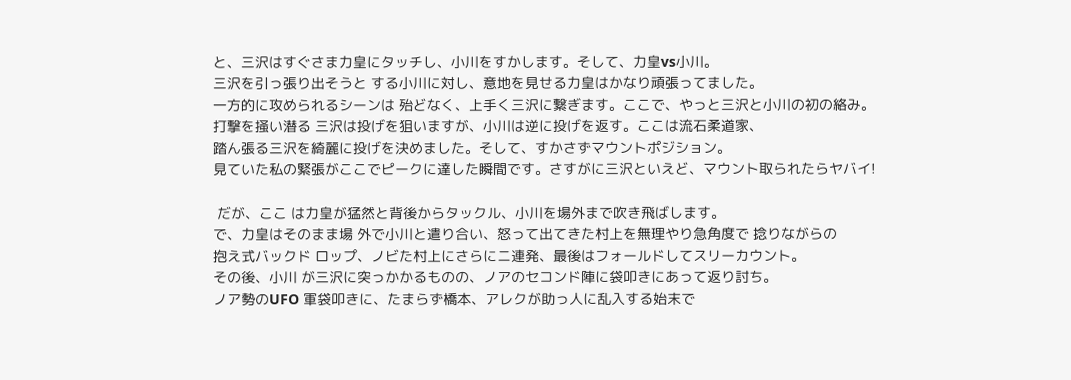と、三沢はすぐさま力皇にタッチし、小川をすかします。そして、力皇vs小川。
三沢を引っ張り出そうと する小川に対し、意地を見せる力皇はかなり頑張ってました。
一方的に攻められるシーンは 殆どなく、上手く三沢に繋ぎます。ここで、やっと三沢と小川の初の絡み。
打撃を掻い潜る 三沢は投げを狙いますが、小川は逆に投げを返す。ここは流石柔道家、
踏ん張る三沢を綺麗に投げを決めました。そして、すかさずマウントポジション。
見ていた私の緊張がここでピークに達した瞬間です。さすがに三沢といえど、マウント取られたらヤバイ!

 だが、ここ は力皇が猛然と背後からタックル、小川を場外まで吹き飛ばします。
で、力皇はそのまま場 外で小川と遣り合い、怒って出てきた村上を無理やり急角度で 捻りながらの
抱え式バックド ロップ、ノビた村上にさらにニ連発、最後はフォールドしてスリーカウント。
その後、小川 が三沢に突っかかるものの、ノアのセコンド陣に袋叩きにあって返り討ち。
ノア勢のUFO 軍袋叩きに、たまらず橋本、アレクが助っ人に乱入する始末で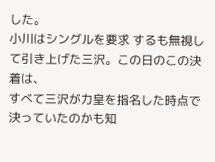した。
小川はシングルを要求 するも無視して引き上げた三沢。この日のこの決着は、
すべて三沢が力皇を指名した時点で 決っていたのかも知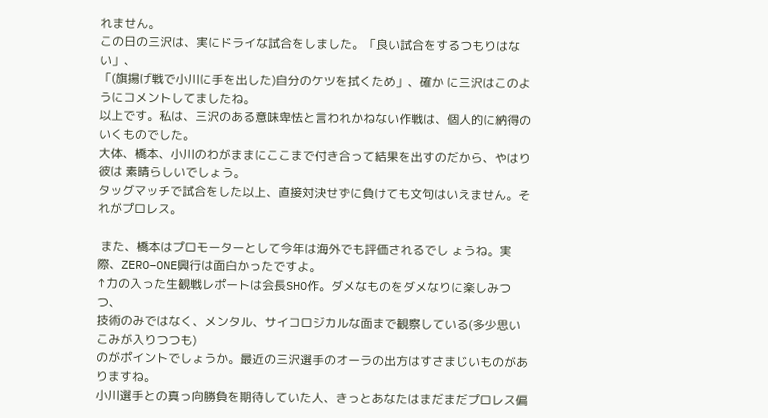れません。
この日の三沢は、実にドライな試合をしました。「良い試合をするつもりはない」、
「(旗揚げ戦で小川に手を出した)自分のケツを拭くため」、確か に三沢はこのようにコメントしてましたね。
以上です。私は、三沢のある意味卑怯と言われかねない作戦は、個人的に納得のいくものでした。
大体、橋本、小川のわがままにここまで付き合って結果を出すのだから、やはり彼は 素晴らしいでしょう。
タッグマッチで試合をした以上、直接対決せずに負けても文句はいえません。それがプロレス。

 また、橋本はプロモーターとして今年は海外でも評価されるでし ょうね。実際、ZERO−ONE興行は面白かったですよ。
↑力の入った生観戦レポートは会長SHO作。ダメなものをダメなりに楽しみつつ、
技術のみではなく、メンタル、サイコロジカルな面まで観察している(多少思いこみが入りつつも)
のがポイントでしょうか。最近の三沢選手のオーラの出方はすさまじいものがありますね。
小川選手との真っ向勝負を期待していた人、きっとあなたはまだまだプロレス偏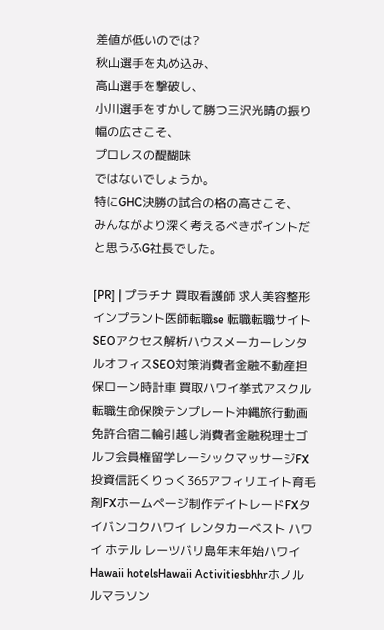差値が低いのでは?
秋山選手を丸め込み、
高山選手を撃破し、
小川選手をすかして勝つ三沢光晴の振り幅の広さこそ、
プロレスの醍醐味
ではないでしょうか。
特にGHC決勝の試合の格の高さこそ、
みんながより深く考えるべきポイントだと思うふG社長でした。

[PR] | プラチナ 買取看護師 求人美容整形インプラント医師転職se 転職転職サイトSEOアクセス解析ハウスメーカーレンタルオフィスSEO対策消費者金融不動産担保ローン時計車 買取ハワイ挙式アスクル転職生命保険テンプレート沖縄旅行動画免許合宿二輪引越し消費者金融税理士ゴルフ会員権留学レーシックマッサージFX投資信託くりっく365アフィリエイト育毛剤FXホームページ制作デイトレードFXタイバンコクハワイ レンタカーベスト ハワイ ホテル レーツバリ島年末年始ハワイHawaii hotelsHawaii Activitiesbhhrホノルルマラソン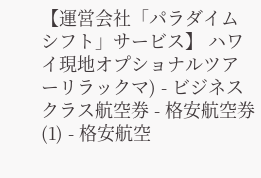【運営会社「パラダイムシフト」サービス】 ハワイ現地オプショナルツアーリラックマ) - ビジネスクラス航空券 - 格安航空券(1) - 格安航空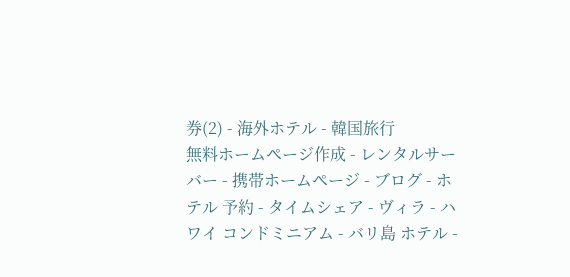券(2) - 海外ホテル - 韓国旅行
無料ホームページ作成 - レンタルサーバー - 携帯ホームページ - ブログ - ホテル 予約 - タイムシェア - ヴィラ - ハワイ コンドミニアム - バリ島 ホテル -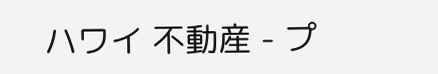ハワイ 不動産 - プ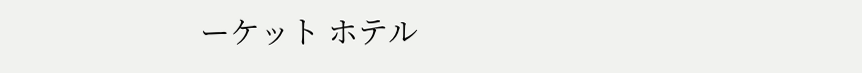ーケット ホテル